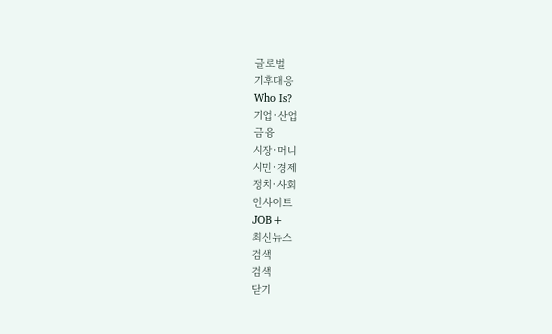글로벌
기후대응
Who Is?
기업·산업
금융
시장·머니
시민·경제
정치·사회
인사이트
JOB+
최신뉴스
검색
검색
닫기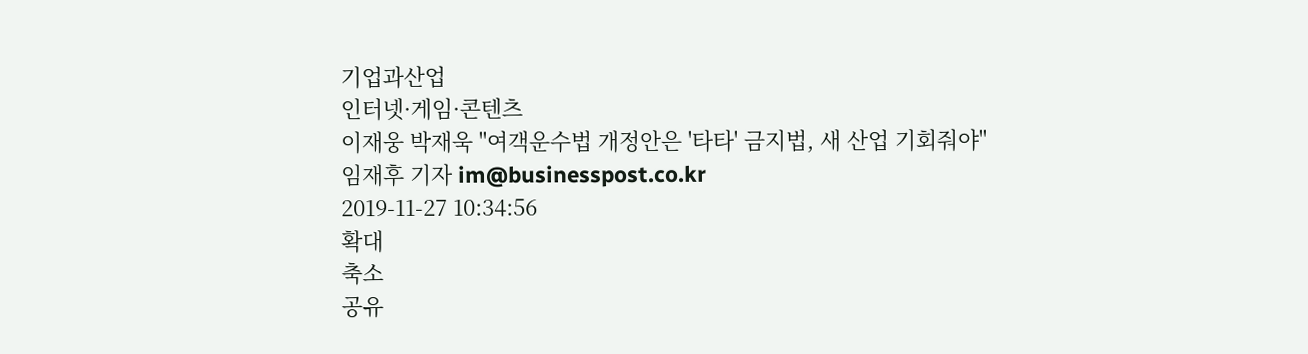기업과산업
인터넷·게임·콘텐츠
이재웅 박재욱 "여객운수법 개정안은 '타타' 금지법, 새 산업 기회줘야"
임재후 기자 im@businesspost.co.kr
2019-11-27 10:34:56
확대
축소
공유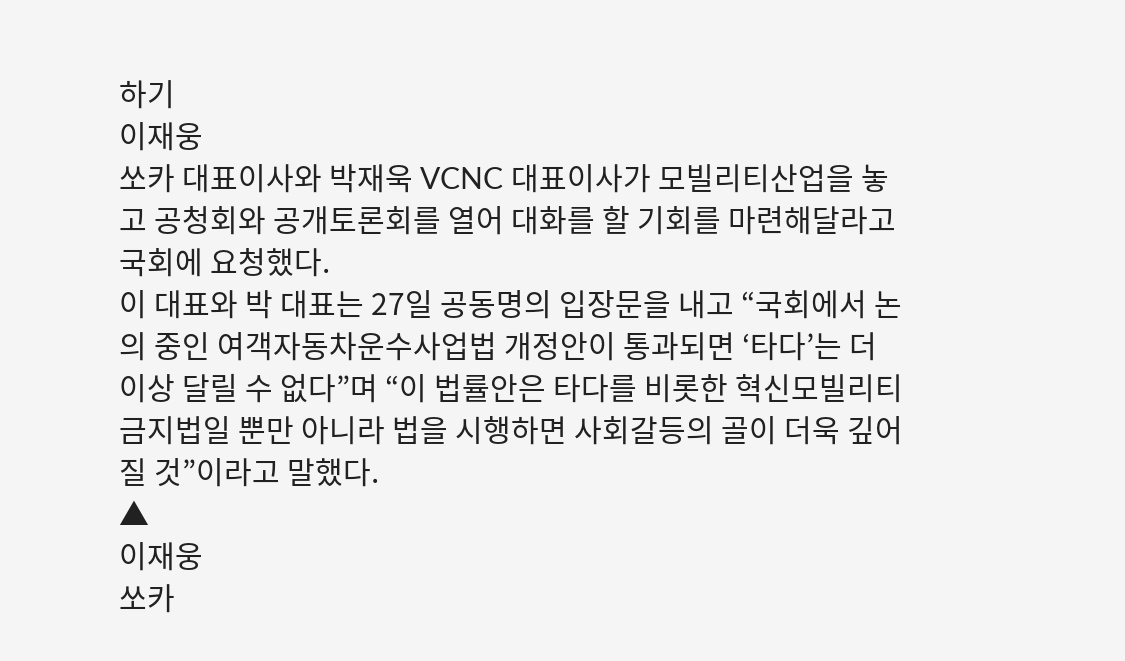하기
이재웅
쏘카 대표이사와 박재욱 VCNC 대표이사가 모빌리티산업을 놓고 공청회와 공개토론회를 열어 대화를 할 기회를 마련해달라고 국회에 요청했다.
이 대표와 박 대표는 27일 공동명의 입장문을 내고 “국회에서 논의 중인 여객자동차운수사업법 개정안이 통과되면 ‘타다’는 더 이상 달릴 수 없다”며 “이 법률안은 타다를 비롯한 혁신모빌리티 금지법일 뿐만 아니라 법을 시행하면 사회갈등의 골이 더욱 깊어질 것”이라고 말했다.
▲
이재웅
쏘카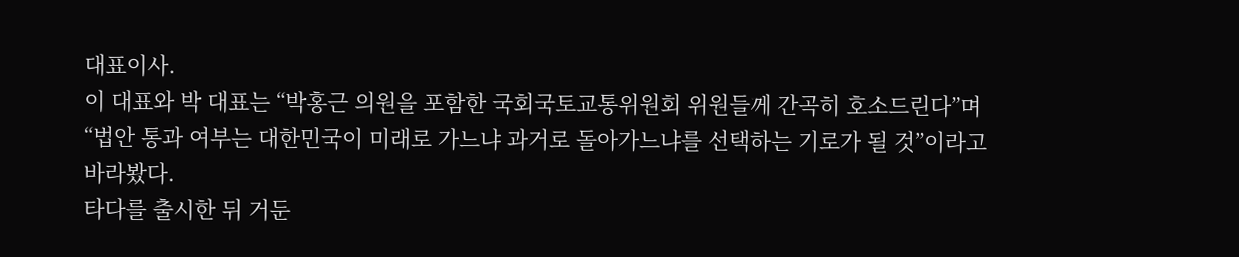대표이사.
이 대표와 박 대표는 “박홍근 의원을 포함한 국회국토교통위원회 위원들께 간곡히 호소드린다”며 “법안 통과 여부는 대한민국이 미래로 가느냐 과거로 돌아가느냐를 선택하는 기로가 될 것”이라고 바라봤다.
타다를 출시한 뒤 거둔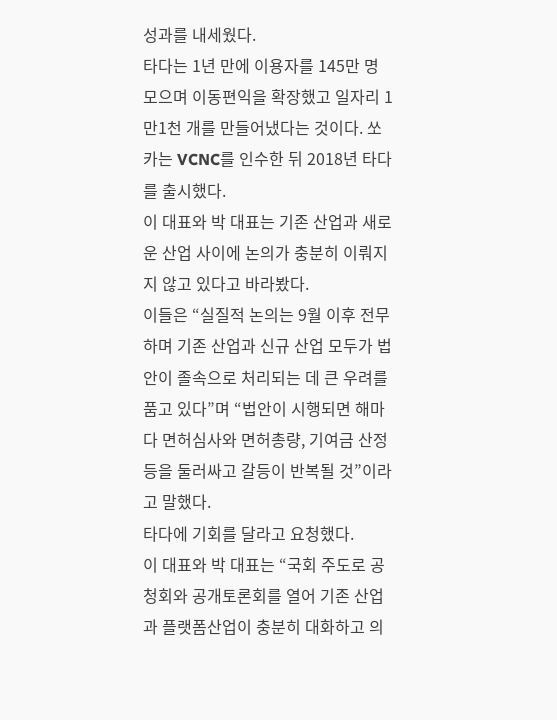성과를 내세웠다.
타다는 1년 만에 이용자를 145만 명 모으며 이동편익을 확장했고 일자리 1만1천 개를 만들어냈다는 것이다. 쏘카는 VCNC를 인수한 뒤 2018년 타다를 출시했다.
이 대표와 박 대표는 기존 산업과 새로운 산업 사이에 논의가 충분히 이뤄지지 않고 있다고 바라봤다.
이들은 “실질적 논의는 9월 이후 전무하며 기존 산업과 신규 산업 모두가 법안이 졸속으로 처리되는 데 큰 우려를 품고 있다”며 “법안이 시행되면 해마다 면허심사와 면허총량, 기여금 산정 등을 둘러싸고 갈등이 반복될 것”이라고 말했다.
타다에 기회를 달라고 요청했다.
이 대표와 박 대표는 “국회 주도로 공청회와 공개토론회를 열어 기존 산업과 플랫폼산업이 충분히 대화하고 의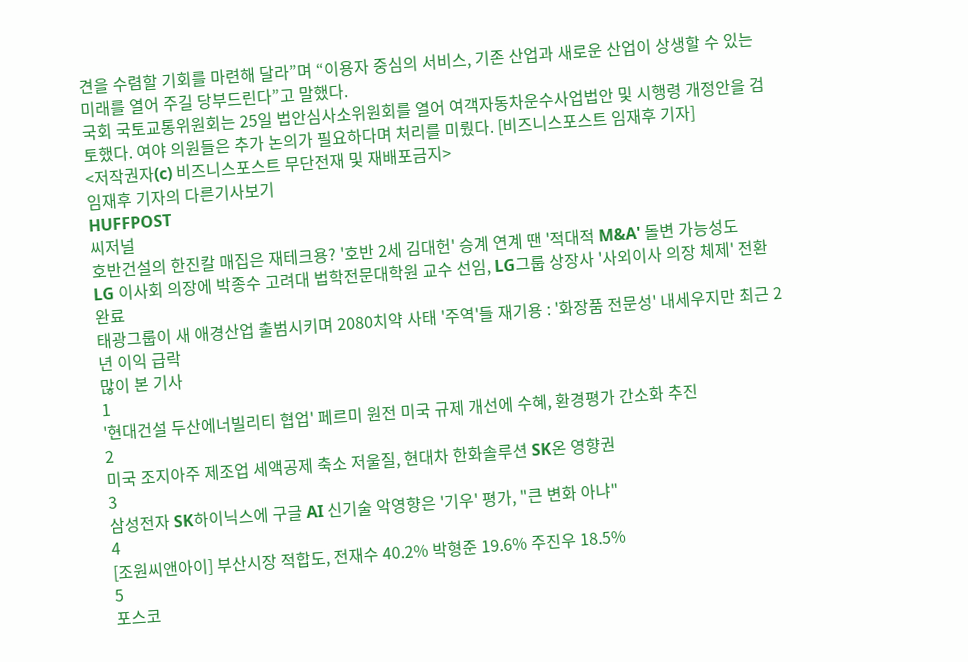견을 수렴할 기회를 마련해 달라”며 “이용자 중심의 서비스, 기존 산업과 새로운 산업이 상생할 수 있는 미래를 열어 주길 당부드린다”고 말했다.
국회 국토교통위원회는 25일 법안심사소위원회를 열어 여객자동차운수사업법안 및 시행령 개정안을 검토했다. 여야 의원들은 추가 논의가 필요하다며 처리를 미뤘다. [비즈니스포스트 임재후 기자]
<저작권자(c) 비즈니스포스트 무단전재 및 재배포금지>
임재후 기자의 다른기사보기
HUFFPOST
씨저널
호반건설의 한진칼 매집은 재테크용? '호반 2세 김대헌' 승계 연계 땐 '적대적 M&A' 돌변 가능성도
LG 이사회 의장에 박종수 고려대 법학전문대학원 교수 선임, LG그룹 상장사 '사외이사 의장 체제' 전환 완료
태광그룹이 새 애경산업 출범시키며 2080치약 사태 '주역'들 재기용 : '화장품 전문성' 내세우지만 최근 2년 이익 급락
많이 본 기사
1
'현대건설 두산에너빌리티 협업' 페르미 원전 미국 규제 개선에 수혜, 환경평가 간소화 추진
2
미국 조지아주 제조업 세액공제 축소 저울질, 현대차 한화솔루션 SK온 영향권
3
삼성전자 SK하이닉스에 구글 AI 신기술 악영향은 '기우' 평가, "큰 변화 아냐"
4
[조원씨앤아이] 부산시장 적합도, 전재수 40.2% 박형준 19.6% 주진우 18.5%
5
포스코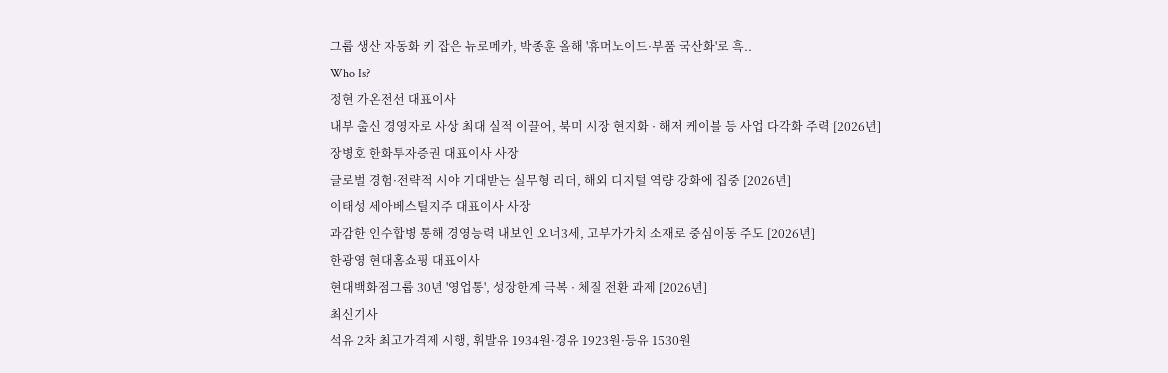그룹 생산 자동화 키 잡은 뉴로메카, 박종훈 올해 '휴머노이드·부품 국산화'로 흑..
Who Is?
정현 가온전선 대표이사
내부 출신 경영자로 사상 최대 실적 이끌어, 북미 시장 현지화 · 해저 케이블 등 사업 다각화 주력 [2026년]
장병호 한화투자증권 대표이사 사장
글로벌 경험·전략적 시야 기대받는 실무형 리더, 해외 디지털 역량 강화에 집중 [2026년]
이태성 세아베스틸지주 대표이사 사장
과감한 인수합병 통해 경영능력 내보인 오너3세, 고부가가치 소재로 중심이동 주도 [2026년]
한광영 현대홈쇼핑 대표이사
현대백화점그룹 30년 '영업통', 성장한계 극복 · 체질 전환 과제 [2026년]
최신기사
석유 2차 최고가격제 시행, 휘발유 1934원·경유 1923원·등유 1530원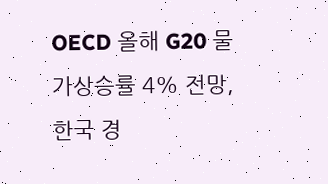OECD 올해 G20 물가상승률 4% 전망, 한국 경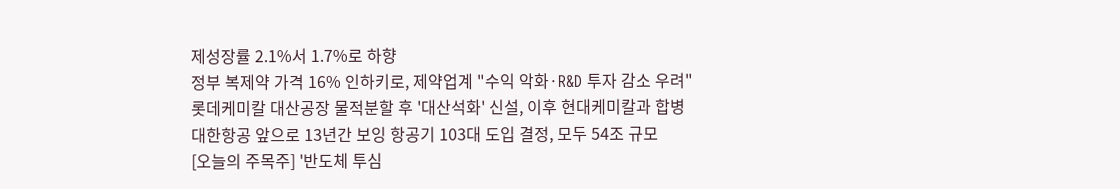제성장률 2.1%서 1.7%로 하향
정부 복제약 가격 16% 인하키로, 제약업계 "수익 악화·R&D 투자 감소 우려"
롯데케미칼 대산공장 물적분할 후 '대산석화' 신설, 이후 현대케미칼과 합병
대한항공 앞으로 13년간 보잉 항공기 103대 도입 결정, 모두 54조 규모
[오늘의 주목주] '반도체 투심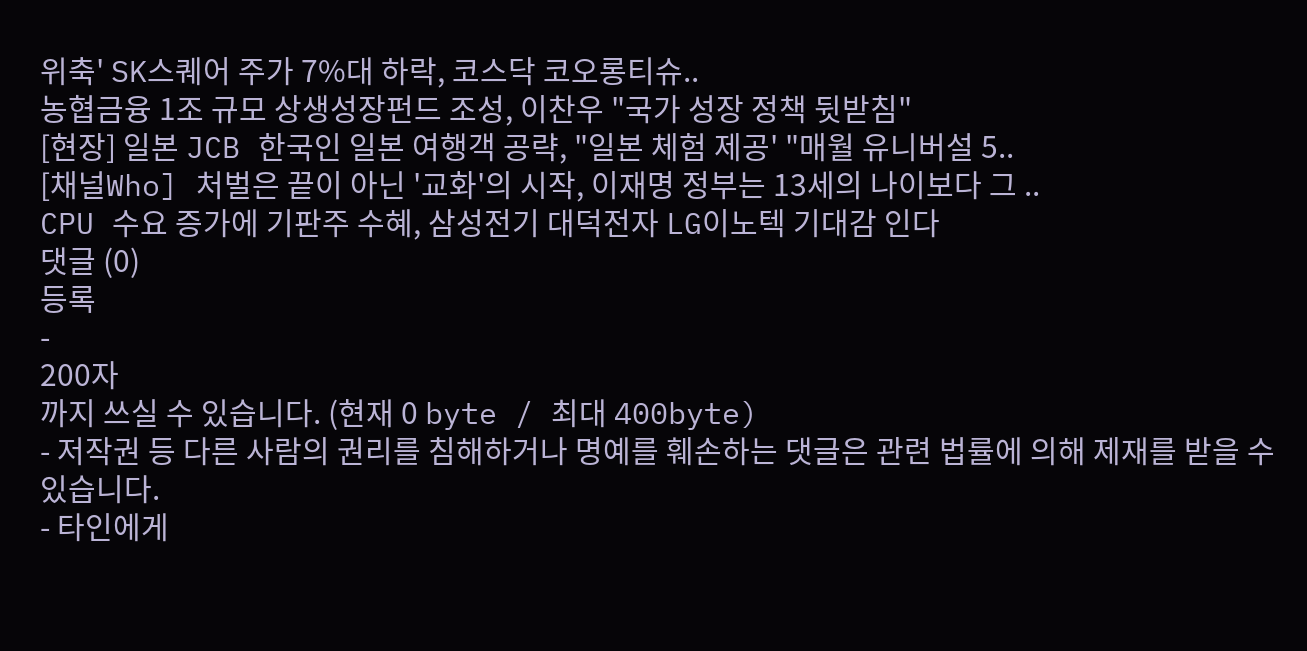위축' SK스퀘어 주가 7%대 하락, 코스닥 코오롱티슈..
농협금융 1조 규모 상생성장펀드 조성, 이찬우 "국가 성장 정책 뒷받침"
[현장] 일본 JCB 한국인 일본 여행객 공략, "일본 체험 제공' "매월 유니버설 5..
[채널Who] 처벌은 끝이 아닌 '교화'의 시작, 이재명 정부는 13세의 나이보다 그 ..
CPU 수요 증가에 기판주 수혜, 삼성전기 대덕전자 LG이노텍 기대감 인다
댓글 (0)
등록
-
200자
까지 쓰실 수 있습니다. (현재 0 byte / 최대 400byte)
- 저작권 등 다른 사람의 권리를 침해하거나 명예를 훼손하는 댓글은 관련 법률에 의해 제재를 받을 수 있습니다.
- 타인에게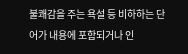불쾌감을 주는 욕설 등 비하하는 단어가 내용에 포함되거나 인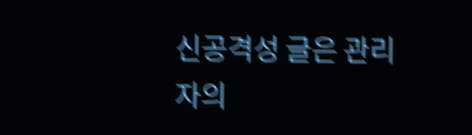신공격성 글은 관리자의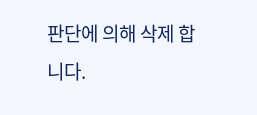판단에 의해 삭제 합니다.